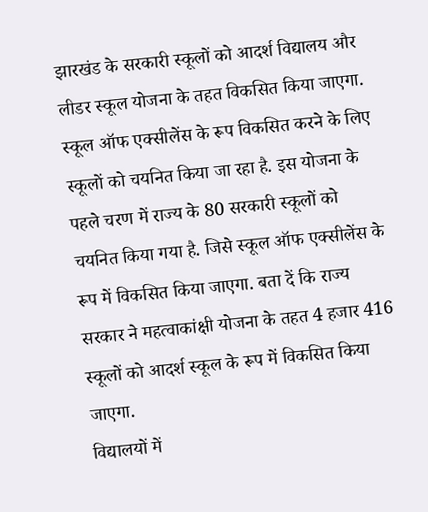झारखंड के सरकारी स्कूलों को आदर्श विद्यालय और लीडर स्कूल योजना के तहत विकसित किया जाएगा. स्कूल ऑफ एक्सीलेंस के रूप विकसित करने के लिए स्कूलों को चयनित किया जा रहा है. इस योजना के पहले चरण में राज्य के 80 सरकारी स्कूलों को चयनित किया गया है. जिसे स्कूल ऑफ एक्सीलेंस के रूप में विकसित किया जाएगा. बता दें कि राज्य सरकार ने महत्वाकांक्षी योजना के तहत 4 हजार 416 स्कूलों को आदर्श स्कूल के रूप में विकसित किया जाएगा.
विद्यालयों में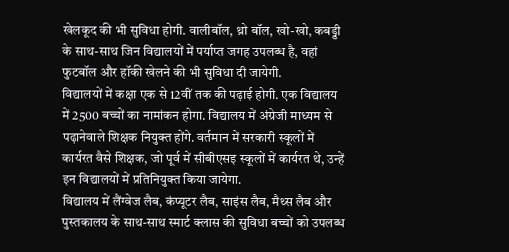खेलकूद की भी सुविधा होगी. वालीबॉल, थ्रो बॉल, खो-खो, कबड्डी के साथ-साथ जिन विद्यालयों में पर्याप्त जगह उपलब्ध है, वहां फुटबॉल और हॉकी खेलने की भी सुविधा दी जायेगी.
विद्यालयों में कक्षा एक से 12वीं तक की पढ़ाई होगी. एक विद्यालय में 2500 बच्चों का नामांकन होगा. विद्यालय में अंग्रेजी माध्यम से पढ़ानेवाले शिक्षक नियुक्त होंगे. वर्तमान में सरकारी स्कूलों में कार्यरत वैसे शिक्षक, जो पूर्व में सीबीएसइ स्कूलों में कार्यरत थे, उन्हें इन विद्यालयों में प्रतिनियुक्त किया जायेगा.
विद्यालय में लैंग्वेज लैब, कंप्यूटर लैब, साइंस लैब, मैथ्स लैब और पुस्तकालय के साथ-साथ स्मार्ट क्लास की सुविधा बच्चों को उपलब्ध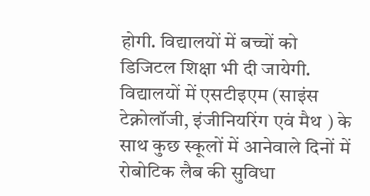होगी. विद्यालयों में बच्चों को डिजिटल शिक्षा भी दी जायेगी. विद्यालयों में एसटीइएम (साइंस टेक्नोलॉजी, इंजीनियरिंग एवं मैथ ) के साथ कुछ स्कूलों में आनेवाले दिनों में रोबोटिक लैब की सुविधा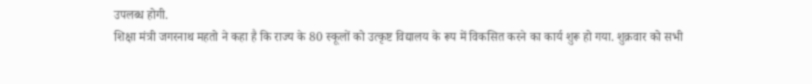उपलब्ध होगी.
शिक्षा मंत्री जगरनाथ महतो ने कहा है कि राज्य के 80 स्कूलों को उत्कृष्ट विद्यालय के रूप में विकसित करने का कार्य शुरू हो गया. शुक्रवार को सभी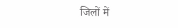जिलों में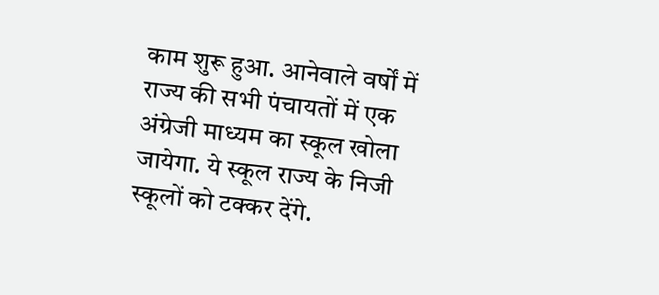काम शुरू हुआ. आनेवाले वर्षों में राज्य की सभी पंचायतों में एक अंग्रेजी माध्यम का स्कूल खोला जायेगा. ये स्कूल राज्य के निजी स्कूलों को टक्कर देंगे.